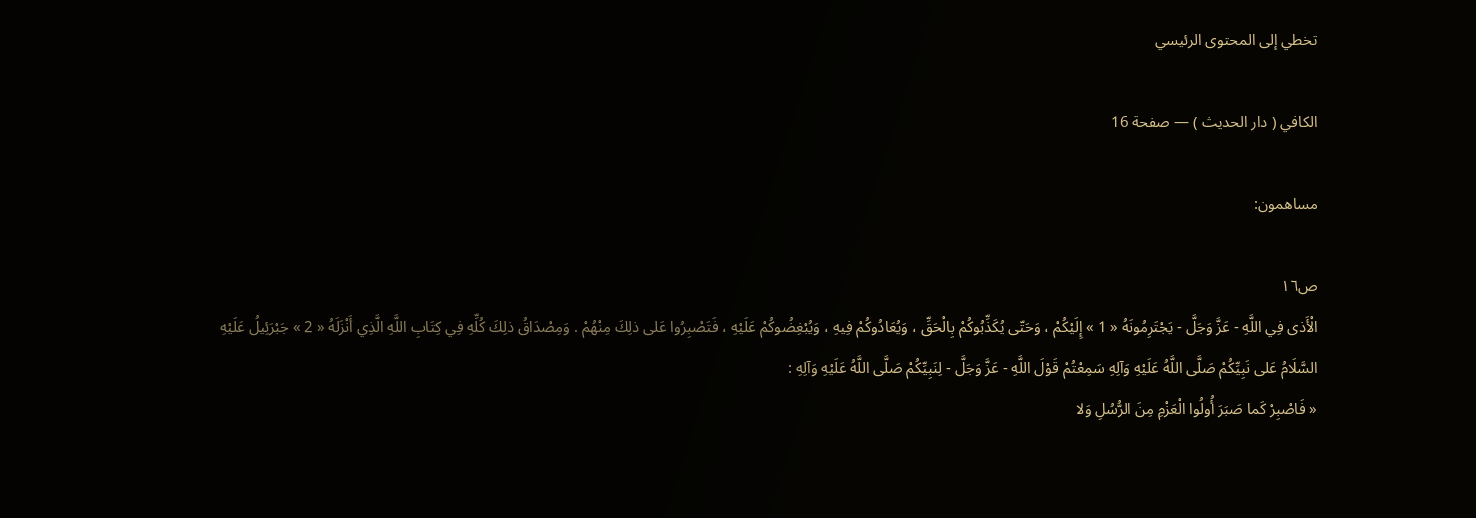تخطي إلى المحتوى الرئيسي

الكافي ( دار الحديث ) — صفحة 16

مساهمون:

ص١٦
الْأَذى فِي اللَّهِ - عَزَّ وَجَلَّ - يَجْتَرِمُونَهُ « 1 » إِلَيْكُمْ ، وَحَتّى يُكَذِّبُوكُمْ بِالْحَقِّ ، وَيُعَادُوكُمْ فِيهِ ، وَيُبْغِضُوكُمْ عَلَيْهِ ، فَتَصْبِرُوا عَلى ذلِكَ مِنْهُمْ . وَمِصْدَاقُ ذلِكَ كُلِّهِ فِي كِتَابِ اللَّهِ الَّذِي أَنْزَلَهُ « 2 » جَبْرَئِيلُ عَلَيْهِ السَّلَامُ عَلى نَبِيِّكُمْ صَلَّى اللَّهُ عَلَيْهِ وَآلِهِ سَمِعْتُمْ قَوْلَ اللَّهِ - عَزَّ وَجَلَّ - لِنَبِيِّكُمْ صَلَّى اللَّهُ عَلَيْهِ وَآلِهِ :
« فَاصْبِرْ كَما صَبَرَ أُولُوا الْعَزْمِ مِنَ الرُّسُلِ وَلا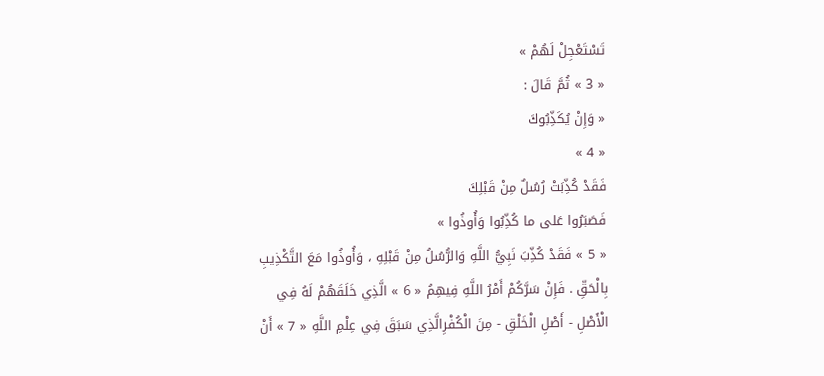تَسْتَعْجِلْ لَهُمْ »
« 3 » ثُمَّ قَالَ :
« وَإِنْ يُكَذِّبُوكَ
« 4 »
فَقَدْ كُذِّبَتْ رُسُلٌ مِنْ قَبْلِكَ
فَصَبَرُوا عَلى ما كُذِّبُوا وَأُوذُوا »
« 5 » فَقَدْ كُذِّبَ نَبِيُّ اللَّهِ وَالرُّسُلُ مِنْ قَبْلِهِ ، وَأُوذُوا مَعَ التَّكْذِيبِ بِالْحَقِّ . فَإِنْ سَرَّكُمْ أَمْرُ اللَّهِ فِيهِمُ « 6 » الَّذِي خَلَقَهُمْ لَهُ فِي الْأَصْلِ - أَصْلِ الْخَلْقِ - مِنَ الْكُفْرِالَّذِي سَبَقَ فِي عِلْمِ اللَّهِ « 7 » أَنْ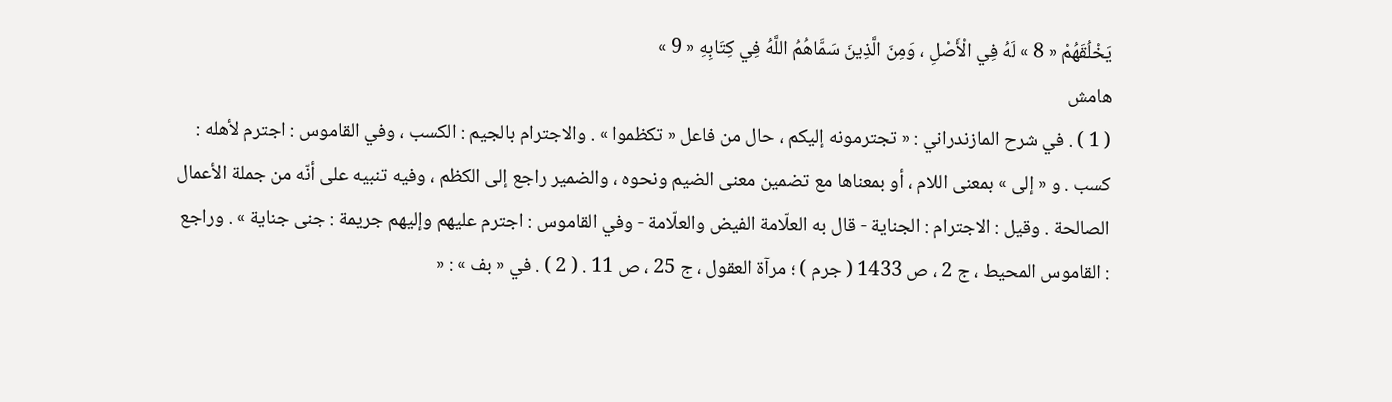يَخْلُقَهُمْ « 8 » لَهُ فِي الْأَصْلِ ، وَمِنَ الَّذِينَ سَمَّاهُمُ اللَّهُ فِي كِتَابِهِ « 9 »
هامش
( 1 ) . في شرح المازندراني : « تجترمونه إليكم ، حال من فاعل « تكظموا » . والاجترام بالجيم : الكسب ، وفي القاموس : اجترم لأهله : كسب . و « إلى » بمعنى اللام ، أو بمعناها مع تضمين معنى الضيم ونحوه ، والضمير راجع إلى الكظم ، وفيه تنبيه على أنّه من جملة الأعمال الصالحة . وقيل : الاجترام : الجناية - قال به العلّامة الفيض والعلّامة - وفي القاموس : اجترم عليهم وإليهم جريمة : جنى جناية » . وراجع : القاموس المحيط ، ج 2 ، ص 1433 ( جرم ) ؛ مرآة العقول ، ج 25 ، ص 11 . ( 2 ) . في « بف » : «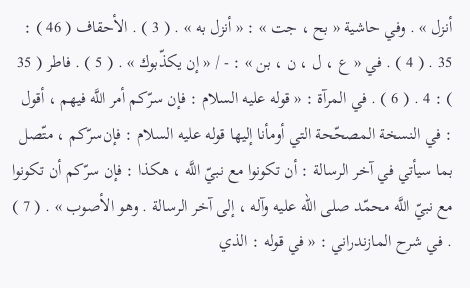أنزل » . وفي حاشية « بح ، جت » : « أنزل به » . ( 3 ) . الأحقاف ( 46 ) : 35 . ( 4 ) . في « ع ، ل ، ن ، بن » : - / « إن يكذّبوك » . ( 5 ) . فاطر ( 35 ) : 4 . ( 6 ) . في المرآة : « قوله عليه السلام : فإن سرّكم أمر اللَّه فيهم ، أقول : في النسخة المصحّحة التي أومأنا إليها قوله عليه السلام : فإن‌سرّكم ، متّصل بما سيأتي في آخر الرسالة : أن تكونوا مع نبيّ اللَّه ، هكذا : فإن سرّكم أن تكونوا مع نبيّ اللَّه محمّد صلى الله عليه وآله ، إلى آخر الرسالة . وهو الأصوب » . ( 7 ) . في شرح المازندراني : « في قوله : الذي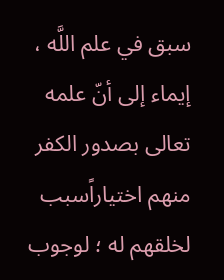سبق في علم اللَّه ، إيماء إلى أنّ علمه تعالى بصدور الكفر منهم اختياراًسبب لخلقهم له ؛ لوجوب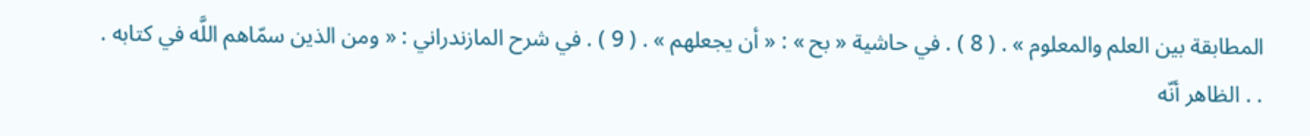المطابقة بين العلم والمعلوم » . ( 8 ) . في حاشية « بح » : « أن يجعلهم » . ( 9 ) . في شرح المازندراني : « ومن الذين سمّاهم اللَّه في كتابه . . . الظاهر أنّه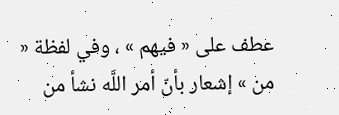عطف على « فيهم » ، وفي لفظة « من » إشعار بأنّ أمر اللَّه نشأ من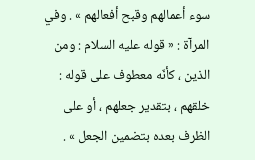سوء أعمالهم وقبح أفعالهم » . وفي المرآة : « قوله عليه السلام : ومن الذين ، كأنّه معطوف على قوله : خلقهم ، بتقدير جعلهم ، أو على الظرف بعده بتضمين الجعل » .